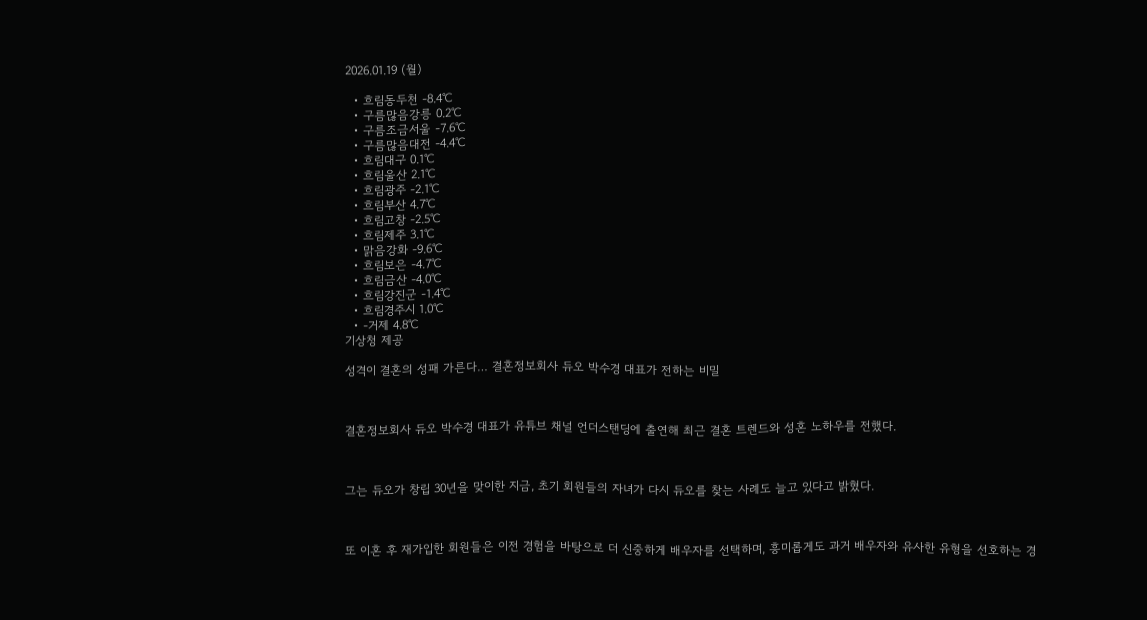2026.01.19 (월)

  • 흐림동두천 -8.4℃
  • 구름많음강릉 0.2℃
  • 구름조금서울 -7.6℃
  • 구름많음대전 -4.4℃
  • 흐림대구 0.1℃
  • 흐림울산 2.1℃
  • 흐림광주 -2.1℃
  • 흐림부산 4.7℃
  • 흐림고창 -2.5℃
  • 흐림제주 3.1℃
  • 맑음강화 -9.6℃
  • 흐림보은 -4.7℃
  • 흐림금산 -4.0℃
  • 흐림강진군 -1.4℃
  • 흐림경주시 1.0℃
  • -거제 4.8℃
기상청 제공

성격이 결혼의 성패 가른다… 결혼정보회사 듀오 박수경 대표가 전하는 비밀



결혼정보회사 듀오 박수경 대표가 유튜브 채널 언더스탠딩에 출연해 최근 결혼 트렌드와 성혼 노하우를 전했다.



그는 듀오가 창립 30년을 맞이한 지금, 초기 회원들의 자녀가 다시 듀오를 찾는 사례도 늘고 있다고 밝혔다.



또 이혼 후 재가입한 회원들은 이전 경험을 바탕으로 더 신중하게 배우자를 선택하며, 흥미롭게도 과거 배우자와 유사한 유형을 선호하는 경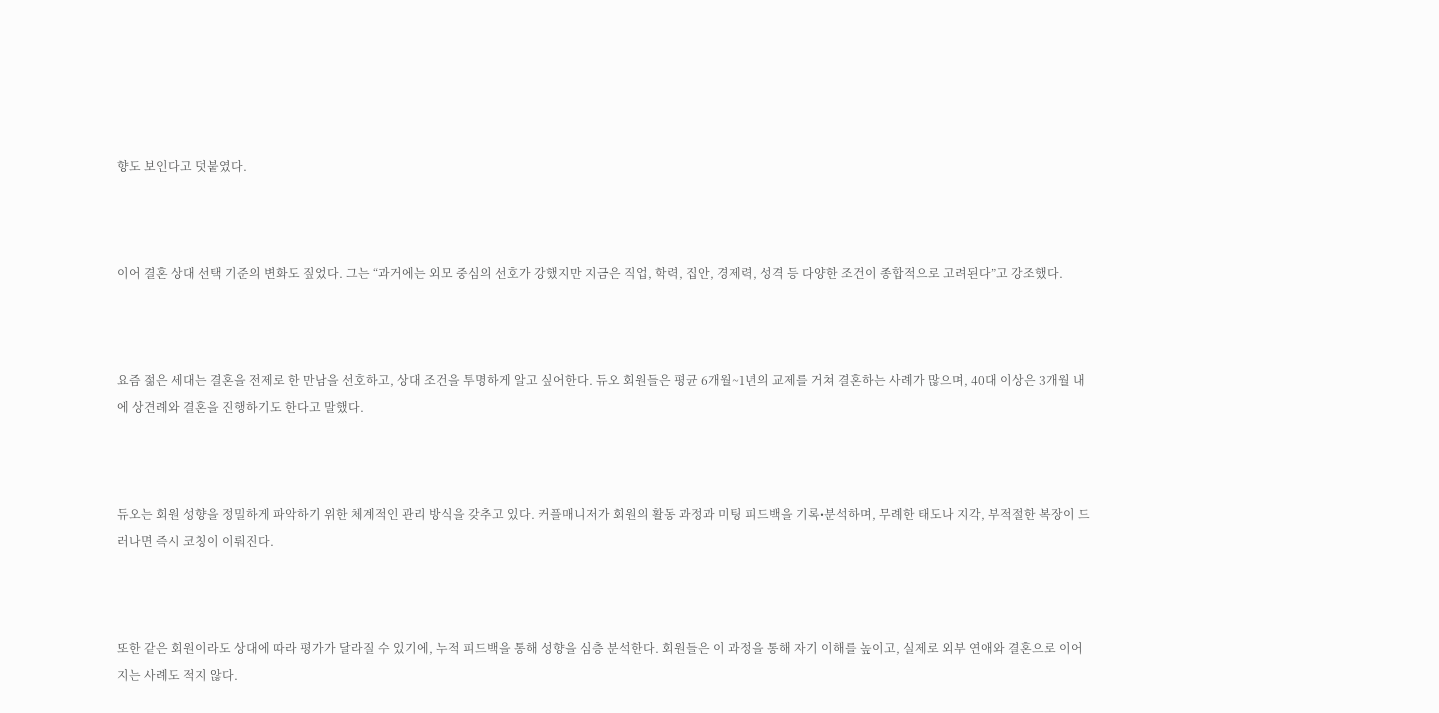향도 보인다고 덧붙였다.



이어 결혼 상대 선택 기준의 변화도 짚었다. 그는 “과거에는 외모 중심의 선호가 강했지만 지금은 직업, 학력, 집안, 경제력, 성격 등 다양한 조건이 종합적으로 고려된다”고 강조했다.



요즘 젊은 세대는 결혼을 전제로 한 만남을 선호하고, 상대 조건을 투명하게 알고 싶어한다. 듀오 회원들은 평균 6개월~1년의 교제를 거쳐 결혼하는 사례가 많으며, 40대 이상은 3개월 내에 상견례와 결혼을 진행하기도 한다고 말했다.



듀오는 회원 성향을 정밀하게 파악하기 위한 체계적인 관리 방식을 갖추고 있다. 커플매니저가 회원의 활동 과정과 미팅 피드백을 기록•분석하며, 무례한 태도나 지각, 부적절한 복장이 드러나면 즉시 코칭이 이뤄진다.



또한 같은 회원이라도 상대에 따라 평가가 달라질 수 있기에, 누적 피드백을 통해 성향을 심층 분석한다. 회원들은 이 과정을 통해 자기 이해를 높이고, 실제로 외부 연애와 결혼으로 이어지는 사례도 적지 않다.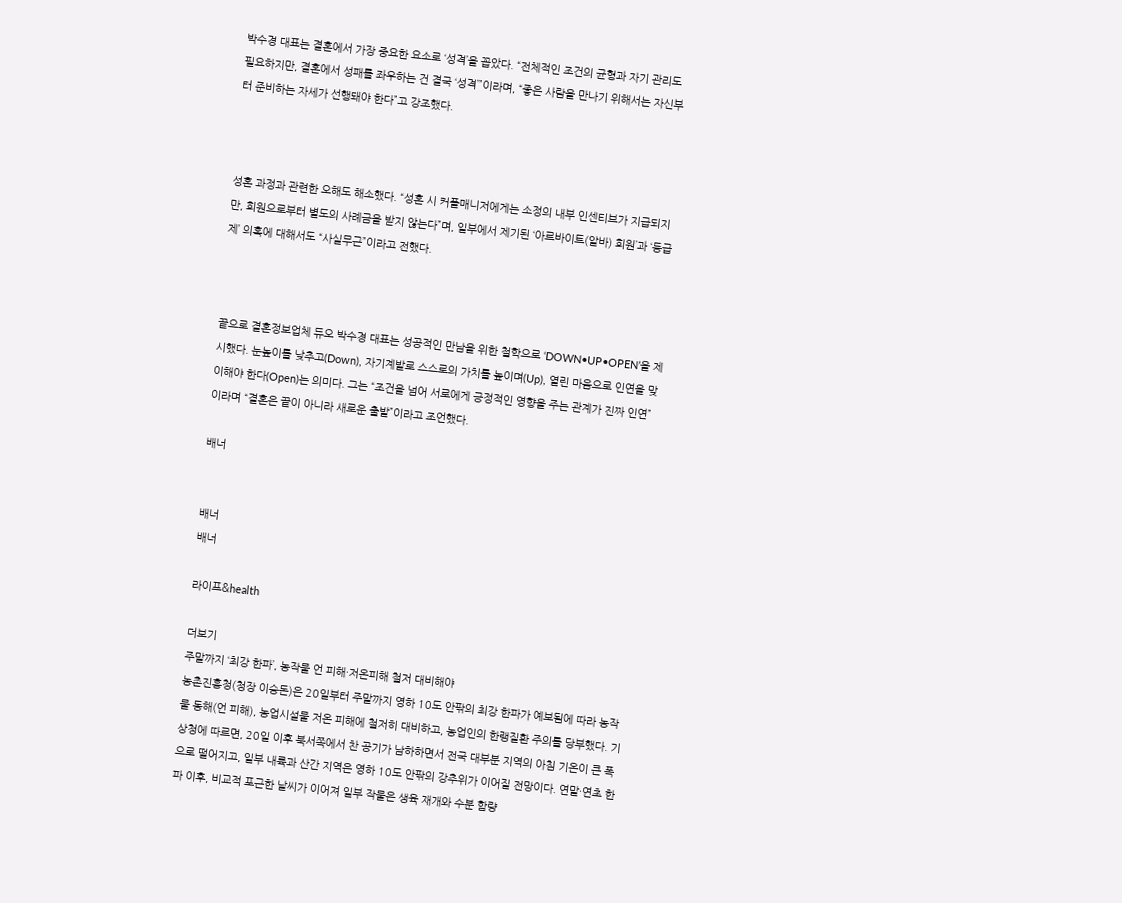박수경 대표는 결혼에서 가장 중요한 요소로 ‘성격’을 꼽았다. “전체적인 조건의 균형과 자기 관리도 필요하지만, 결혼에서 성패를 좌우하는 건 결국 ‘성격’”이라며, “좋은 사람을 만나기 위해서는 자신부터 준비하는 자세가 선행돼야 한다”고 강조했다.



성혼 과정과 관련한 오해도 해소했다. “성혼 시 커플매니저에게는 소정의 내부 인센티브가 지급되지만, 회원으로부터 별도의 사례금을 받지 않는다”며, 일부에서 제기된 ‘아르바이트(알바) 회원’과 ‘등급제’ 의혹에 대해서도 “사실무근”이라고 전했다.



끝으로 결혼정보업체 듀오 박수경 대표는 성공적인 만남을 위한 철학으로 ‘DOWN•UP•OPEN’을 제시했다. 눈높이를 낮추고(Down), 자기계발로 스스로의 가치를 높이며(Up), 열린 마음으로 인연을 맞이해야 한다(Open)는 의미다. 그는 “조건을 넘어 서로에게 긍정적인 영향을 주는 관계가 진짜 인연”이라며 “결혼은 끝이 아니라 새로운 출발”이라고 조언했다.

배너


배너
배너

라이프&health

더보기
주말까지 ‘최강 한파’, 농작물 언 피해·저온피해 철저 대비해야
농촌진흥청(청장 이승돈)은 20일부터 주말까지 영하 10도 안팎의 최강 한파가 예보됨에 따라 농작물 동해(언 피해), 농업시설물 저온 피해에 철저히 대비하고, 농업인의 한랭질환 주의를 당부했다. 기상청에 따르면, 20일 이후 북서쪽에서 찬 공기가 남하하면서 전국 대부분 지역의 아침 기온이 큰 폭으로 떨어지고, 일부 내륙과 산간 지역은 영하 10도 안팎의 강추위가 이어질 전망이다. 연말·연초 한파 이후, 비교적 포근한 날씨가 이어져 일부 작물은 생육 재개와 수분 함량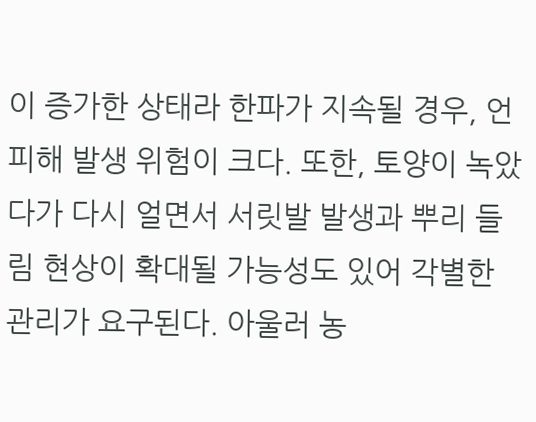이 증가한 상태라 한파가 지속될 경우, 언 피해 발생 위험이 크다. 또한, 토양이 녹았다가 다시 얼면서 서릿발 발생과 뿌리 들림 현상이 확대될 가능성도 있어 각별한 관리가 요구된다. 아울러 농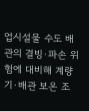업시설물 수도 배관의 결빙·파손 위험에 대비해 계량기·배관 보온 조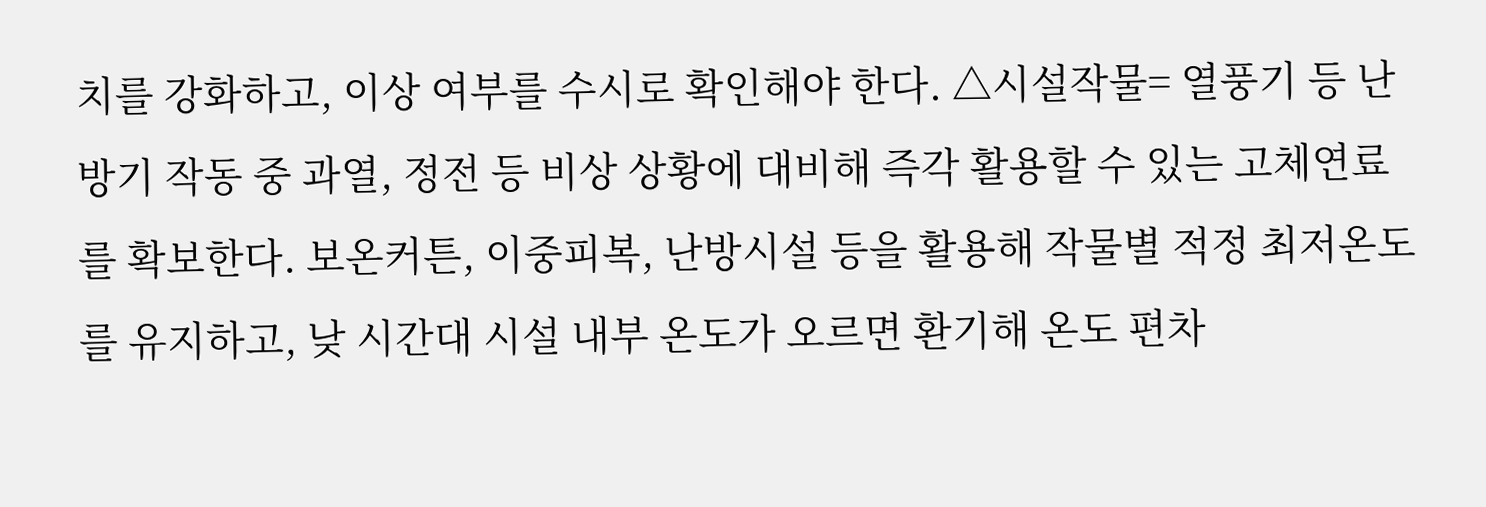치를 강화하고, 이상 여부를 수시로 확인해야 한다. △시설작물= 열풍기 등 난방기 작동 중 과열, 정전 등 비상 상황에 대비해 즉각 활용할 수 있는 고체연료를 확보한다. 보온커튼, 이중피복, 난방시설 등을 활용해 작물별 적정 최저온도를 유지하고, 낮 시간대 시설 내부 온도가 오르면 환기해 온도 편차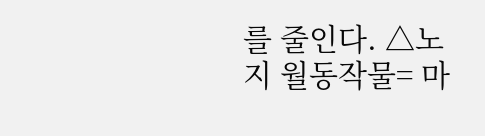를 줄인다. △노지 월동작물= 마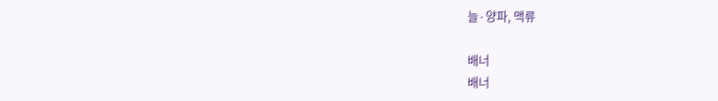늘·양파, 맥류

배너
배너